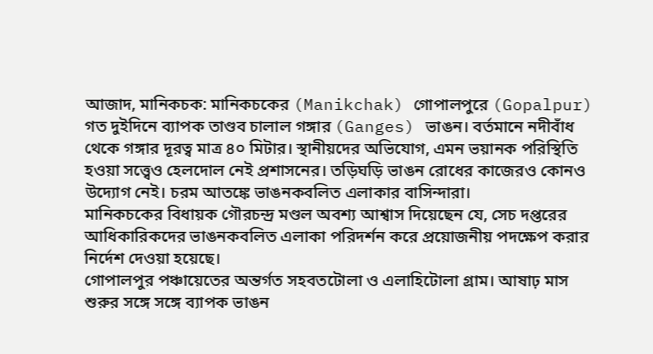আজাদ, মানিকচক: মানিকচকের (Manikchak) গোপালপুরে (Gopalpur) গত দুইদিনে ব্যাপক তাণ্ডব চালাল গঙ্গার (Ganges) ভাঙন। বর্তমানে নদীবাঁধ থেকে গঙ্গার দূরত্ব মাত্র ৪০ মিটার। স্থানীয়দের অভিযোগ, এমন ভয়ানক পরিস্থিতি হওয়া সত্ত্বেও হেলদোল নেই প্রশাসনের। তড়িঘড়ি ভাঙন রোধের কাজেরও কোনও উদ্যোগ নেই। চরম আতঙ্কে ভাঙনকবলিত এলাকার বাসিন্দারা।
মানিকচকের বিধায়ক গৌরচন্দ্র মণ্ডল অবশ্য আশ্বাস দিয়েছেন যে, সেচ দপ্তরের আধিকারিকদের ভাঙনকবলিত এলাকা পরিদর্শন করে প্রয়োজনীয় পদক্ষেপ করার নির্দেশ দেওয়া হয়েছে।
গোপালপুর পঞ্চায়েতের অন্তর্গত সহবতটোলা ও এলাহিটোলা গ্রাম। আষাঢ় মাস শুরুর সঙ্গে সঙ্গে ব্যাপক ভাঙন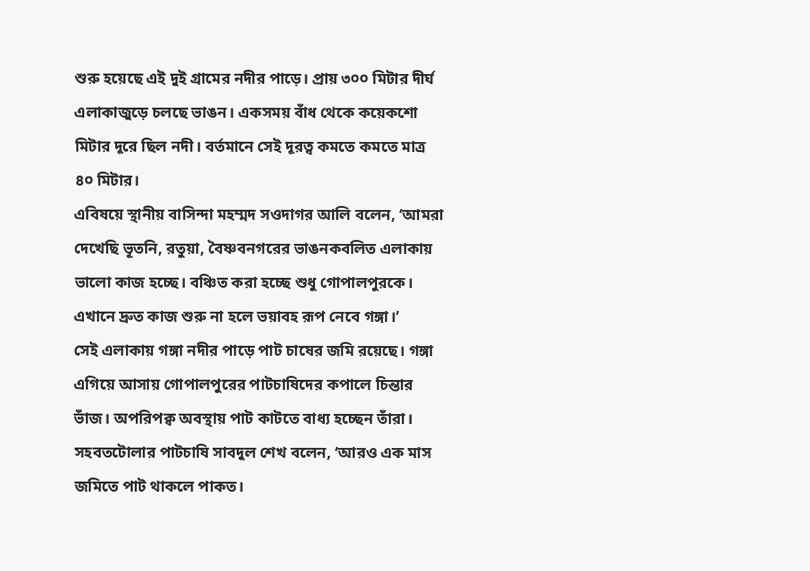শুরু হয়েছে এই দুই গ্রামের নদীর পাড়ে। প্রায় ৩০০ মিটার দীর্ঘ এলাকাজুড়ে চলছে ভাঙন। একসময় বাঁধ থেকে কয়েকশো মিটার দূরে ছিল নদী। বর্তমানে সেই দূরত্ব কমতে কমতে মাত্র ৪০ মিটার।
এবিষয়ে স্থানীয় বাসিন্দা মহম্মদ সওদাগর আলি বলেন, ‘আমরা দেখেছি ভূতনি, রতুয়া, বৈষ্ণবনগরের ভাঙনকবলিত এলাকায় ভালো কাজ হচ্ছে। বঞ্চিত করা হচ্ছে শুধু গোপালপুরকে। এখানে দ্রুত কাজ শুরু না হলে ভয়াবহ রূপ নেবে গঙ্গা।’
সেই এলাকায় গঙ্গা নদীর পাড়ে পাট চাষের জমি রয়েছে। গঙ্গা এগিয়ে আসায় গোপালপুরের পাটচাষিদের কপালে চিন্তার ভাঁজ। অপরিপক্ব অবস্থায় পাট কাটতে বাধ্য হচ্ছেন তাঁরা। সহবতটোলার পাটচাষি সাবদুল শেখ বলেন, ‘আরও এক মাস জমিতে পাট থাকলে পাকত।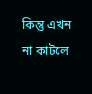কিন্তু এখন না কাটলে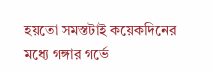হয়তো সমস্তটাই কয়েকদিনের মধ্যে গঙ্গার গর্ভে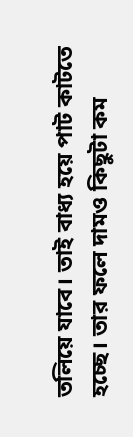তলিয়ে যাবে। তাই বাধ্য হয়ে পাট কাটতে হচ্ছে। তার ফলে দামও কিছুটা কম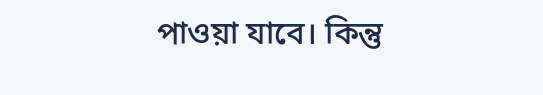পাওয়া যাবে। কিন্তু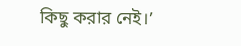কিছু করার নেই।’